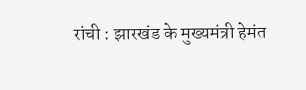रांची : झारखंड के मुख्यमंत्री हेमंत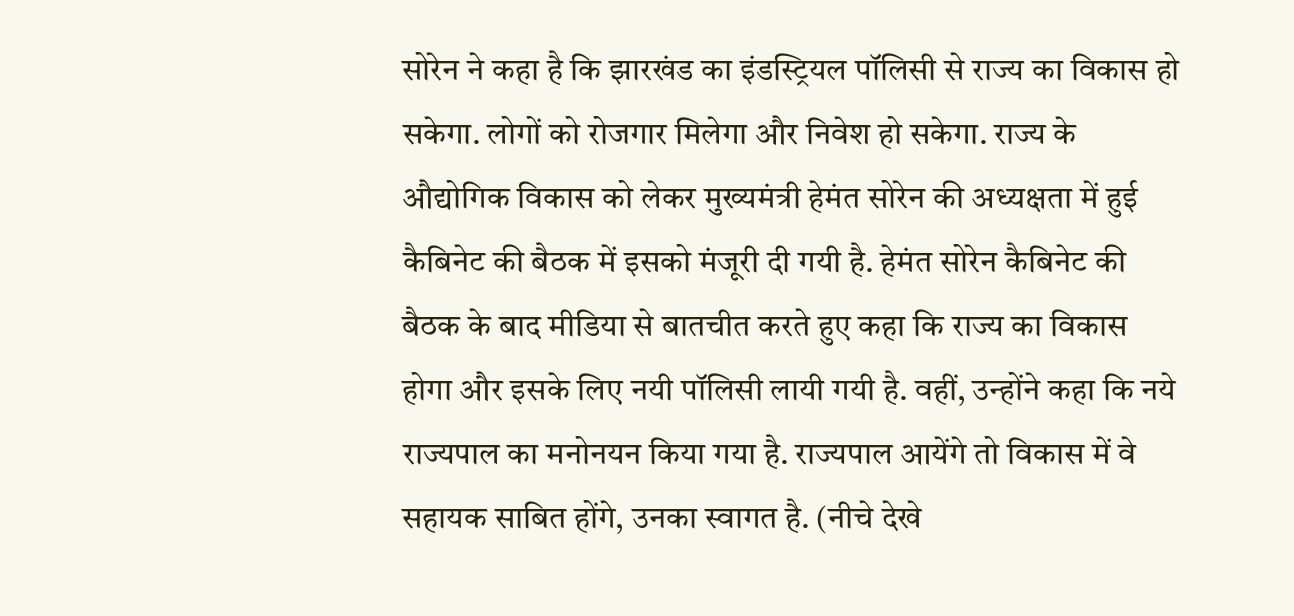सोरेन ने कहा है कि झारखंड का इंडस्ट्रियल पॉलिसी से राज्य का विकास हो सकेगा. लोगों को रोजगार मिलेगा और निवेश हो सकेगा. राज्य के औद्योगिक विकास को लेकर मुख्यमंत्री हेमंत सोरेन की अध्यक्षता में हुई कैबिनेट की बैठक में इसको मंजूरी दी गयी है. हेमंत सोरेन कैबिनेट की बैठक के बाद मीडिया से बातचीत करते हुए कहा कि राज्य का विकास होगा और इसके लिए नयी पॉलिसी लायी गयी है. वहीं, उन्होंने कहा कि नये राज्यपाल का मनोनयन किया गया है. राज्यपाल आयेंगे तो विकास में वे सहायक साबित होंगे, उनका स्वागत है. (नीचे देखे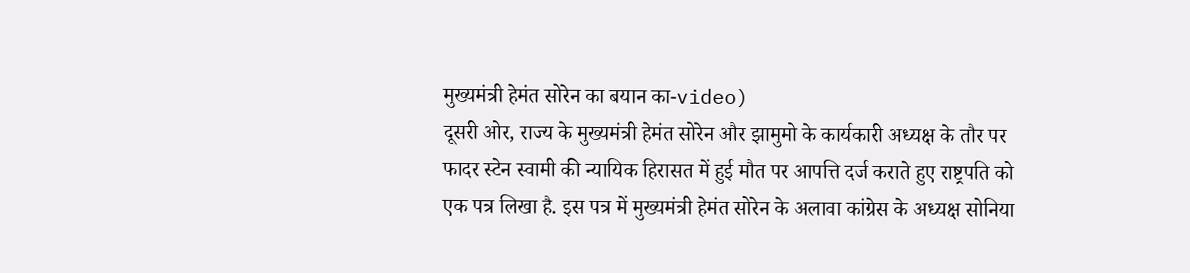मुख्यमंत्री हेमंत सोरेन का बयान का-video)
दूसरी ओर, राज्य के मुख्यमंत्री हेमंत सोरेन और झामुमो के कार्यकारी अध्यक्ष के तौर पर फादर स्टेन स्वामी की न्यायिक हिरासत में हुई मौत पर आपत्ति दर्ज कराते हुए राष्ट्रपति को एक पत्र लिखा है. इस पत्र में मुख्यमंत्री हेमंत सोरेन के अलावा कांग्रेस के अध्यक्ष सोनिया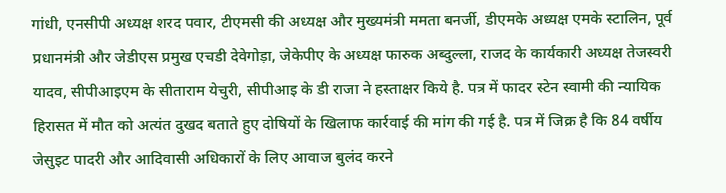गांधी, एनसीपी अध्यक्ष शरद पवार, टीएमसी की अध्यक्ष और मुख्यमंत्री ममता बनर्जी, डीएमके अध्यक्ष एमके स्टालिन, पूर्व प्रधानमंत्री और जेडीएस प्रमुख एचडी देवेगोड़ा, जेकेपीए के अध्यक्ष फारुक अब्दुल्ला, राजद के कार्यकारी अध्यक्ष तेजस्वरी यादव, सीपीआइएम के सीताराम येचुरी, सीपीआइ के डी राजा ने हस्ताक्षर किये है. पत्र में फादर स्टेन स्वामी की न्यायिक हिरासत में मौत को अत्यंत दुखद बताते हुए दोषियों के खिलाफ कार्रवाई की मांग की गई है. पत्र में जिक्र है कि 84 वर्षीय जेसुइट पादरी और आदिवासी अधिकारों के लिए आवाज बुलंद करने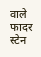वाले फादर स्टेन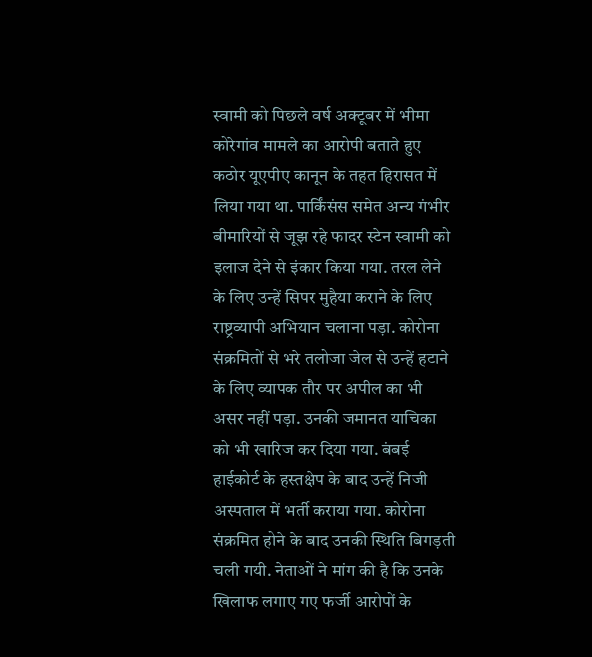स्वामी को पिछले वर्ष अक्टूबर में भीमा कोरेगांव मामले का आरोपी बताते हुए कठोर यूएपीए कानून के तहत हिरासत में लिया गया था. पार्किंसंस समेत अन्य गंभीर बीमारियों से जूझ रहे फादर स्टेन स्वामी को इलाज देने से इंकार किया गया. तरल लेने के लिए उन्हें सिपर मुहैया कराने के लिए राष्ट्रव्यापी अभियान चलाना पड़ा. कोरोना संक्रमितों से भरे तलोजा जेल से उन्हें हटाने के लिए व्यापक तौर पर अपील का भी असर नहीं पड़ा. उनकी जमानत याचिका को भी खारिज कर दिया गया. बंबई हाईकोर्ट के हस्तक्षेप के बाद उन्हें निजी अस्पताल में भर्ती कराया गया. कोरोना संक्रमित होने के बाद उनकी स्थिति बिगड़ती चली गयी. नेताओं ने मांग की है कि उनके खिलाफ लगाए गए फर्जी आरोपों के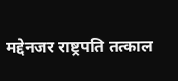मद्देनजर राष्ट्रपति तत्काल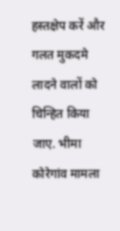हस्तक्षेप करें और गलत मुकदमे लादने वालों को चिन्हित किया जाए. भीमा कोरेगांव मामला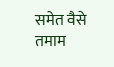समेत वैसे तमाम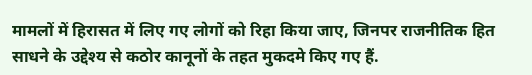मामलों में हिरासत में लिए गए लोगों को रिहा किया जाए, जिनपर राजनीतिक हित साधने के उद्देश्य से कठोर कानूनों के तहत मुकदमे किए गए हैं.